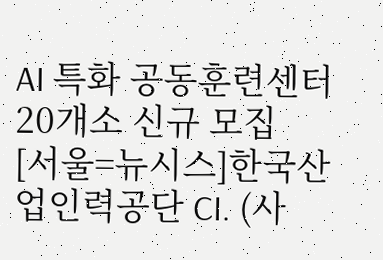AI 특화 공동훈련센터 20개소 신규 모집
[서울=뉴시스]한국산업인력공단 CI. (사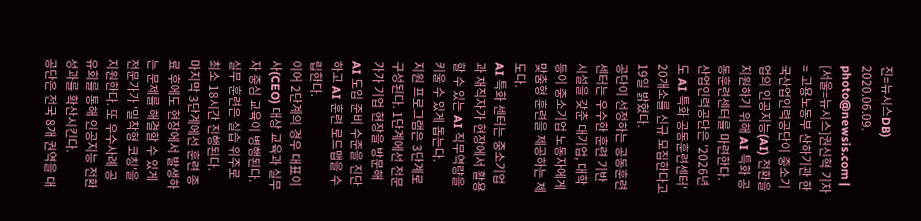진=뉴시스DB) 2020.06.09. photo@newsis.com |
[서울=뉴시스]권신혁 기자 = 고용노동부 산하기관 한국산업인력공단이 중소기업의 인공지능(AI) 전환을 지원하기 위해 AI 특화 공동훈련센터를 마련한다.
산업인력공단은 '2026년도 AI 특화 공동훈련센터' 20개소를 신규 모집한다고 19일 밝혔다.
공단이 선정하는 공동훈련센터는 우수한 훈련 기반 시설을 갖춘 대기업, 대학 등이 중소기업 노동자에게 맞춤형 훈련을 제공하는 제도다.
AI 특화 센터는 중소기업과 재직자가 현장에서 활용할 수 있는 AI 직무역량을 키울 수 있게 돕는다.
지원 프로그램은 3단계로 구성된다. 1단계에선 전문가가 기업 현장을 방문해 AI 도입 준비 수준을 진단하고 AI 훈련 로드맵을 수립한다.
이어 2단계의 경우 대표이사(CEO) 대상 교육과 실무자 중심 교육이 병행된다. 실무 훈련은 실습 위주로 최소 18시간 진행된다.
마지막 3단계에선 훈련 종료 후에도 현장에서 발생하는 문제를 해결할 수 있게 전문가가 '밀착형 코칭'을 지원한다. 또 우수사례 공유회를 통해 인공지능 전환 성과를 확산시킨다.
공단은 전국 8개 권역을 대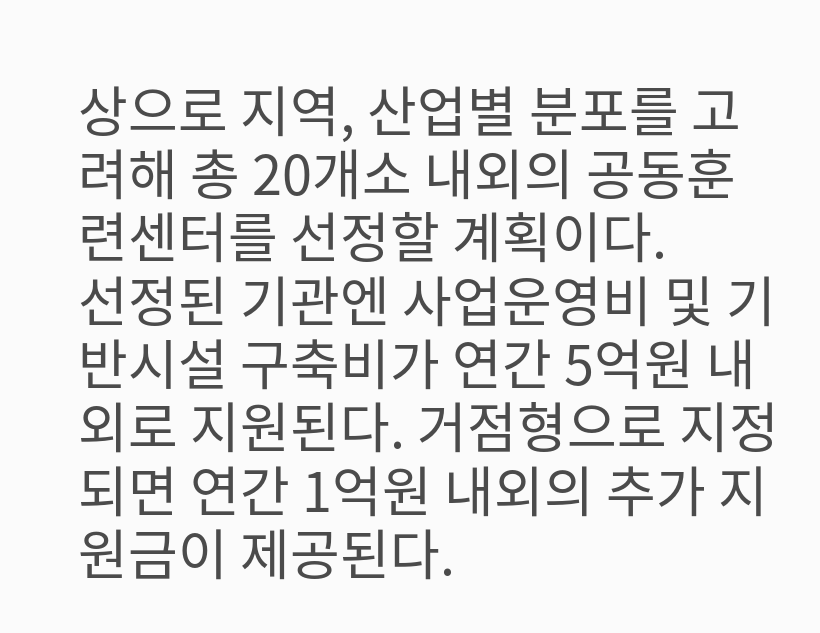상으로 지역, 산업별 분포를 고려해 총 20개소 내외의 공동훈련센터를 선정할 계획이다.
선정된 기관엔 사업운영비 및 기반시설 구축비가 연간 5억원 내외로 지원된다. 거점형으로 지정되면 연간 1억원 내외의 추가 지원금이 제공된다.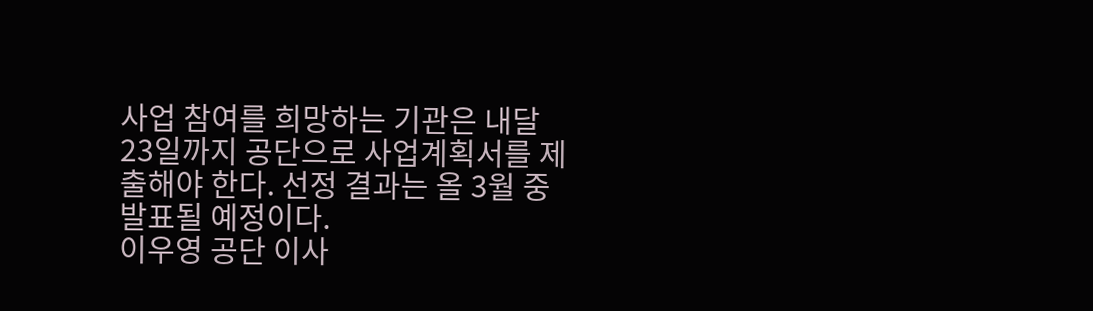사업 참여를 희망하는 기관은 내달 23일까지 공단으로 사업계획서를 제출해야 한다. 선정 결과는 올 3월 중 발표될 예정이다.
이우영 공단 이사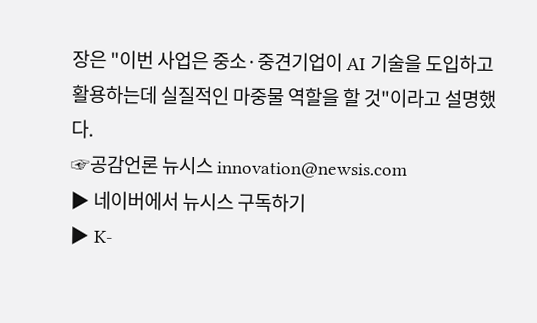장은 "이번 사업은 중소·중견기업이 AI 기술을 도입하고 활용하는데 실질적인 마중물 역할을 할 것"이라고 설명했다.
☞공감언론 뉴시스 innovation@newsis.com
▶ 네이버에서 뉴시스 구독하기
▶ K-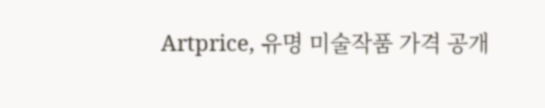Artprice, 유명 미술작품 가격 공개